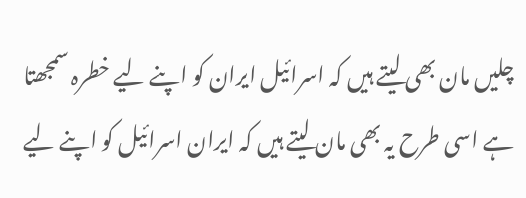چلیں مان بھی لیتے ہیں کہ اسرائیل ایران کو اپنے لیے خطرہ سمجھتا ہے اسی طرح یہ بھی مان لیتے ہیں کہ ایران اسرائیل کو اپنے لیے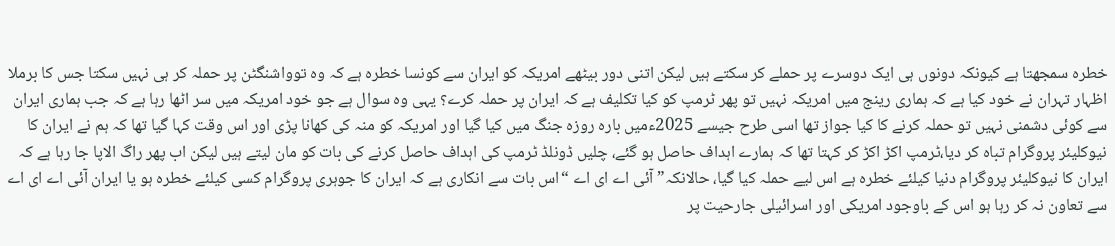خطرہ سمجھتا ہے کیونکہ دونوں ہی ایک دوسرے پر حملے کر سکتے ہیں لیکن اتنی دور بیٹھے امریکہ کو ایران سے کونسا خطرہ ہے کہ وہ توواشنگٹن پر حملہ کر ہی نہیں سکتا جس کا برملا اظہار تہران نے خود کیا ہے کہ ہماری رینج میں امریکہ نہیں تو پھر ٹرمپ کو کیا تکلیف ہے کہ ایران پر حملہ کرے؟ یہی وہ سوال ہے جو خود امریکہ میں سر اٹھا رہا ہے کہ جب ہماری ایران سے کوئی دشمنی نہیں تو حملہ کرنے کا کیا جواز تھا اسی طرح جیسے 2025ءمیں بارہ روزہ جنگ میں کیا گیا اور امریکہ کو منہ کی کھانا پڑی اور اس وقت کہا گیا تھا کہ ہم نے ایران کا نیوکلیئر پروگرام تباہ کر دیا،ٹرمپ اکڑ اکڑ کر کہتا تھا کہ ہمارے اہداف حاصل ہو گئے، چلیں ڈونلڈ ٹرمپ کی اہداف حاصل کرنے کی بات کو مان لیتے ہیں لیکن اب پھر راگ الاپا جا رہا ہے کہ ایران کا نیوکلیئر پروگرام دنیا کیلئے خطرہ ہے اس لیے حملہ کیا گیا، حالانکہ” آئی اے ای اے “اس بات سے انکاری ہے کہ ایران کا جوہری پروگرام کسی کیلئے خطرہ ہو یا ایران آئی اے ای اے سے تعاون نہ کر رہا ہو اس کے باوجود امریکی اور اسرائیلی جارحیت پر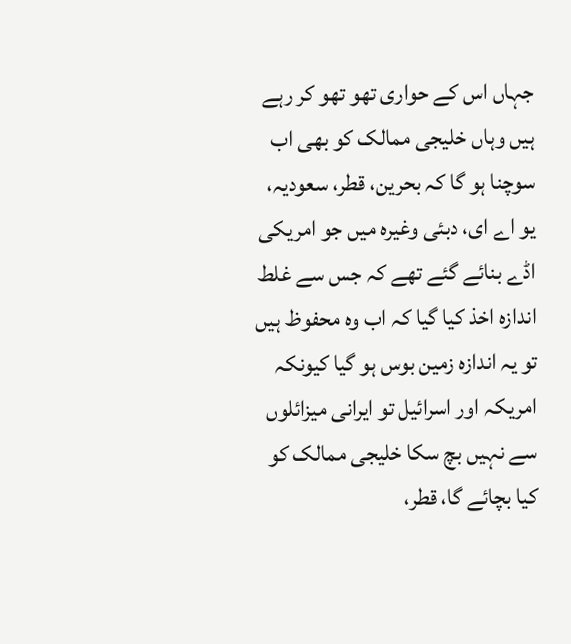جہاں اس کے حواری تھو تھو کر رہے ہیں وہاں خلیجی ممالک کو بھی اب سوچنا ہو گا کہ بحرین، قطر، سعودیہ، یو اے ای، دبئی وغیرہ میں جو امریکی اڈے بنائے گئے تھے کہ جس سے غلط اندازہ اخذ کیا گیا کہ اب وہ محفوظ ہیں تو یہ اندازہ زمین بوس ہو گیا کیونکہ امریکہ اور اسرائیل تو ایرانی میزائلوں سے نہیں بچ سکا خلیجی ممالک کو کیا بچائے گا، قطر،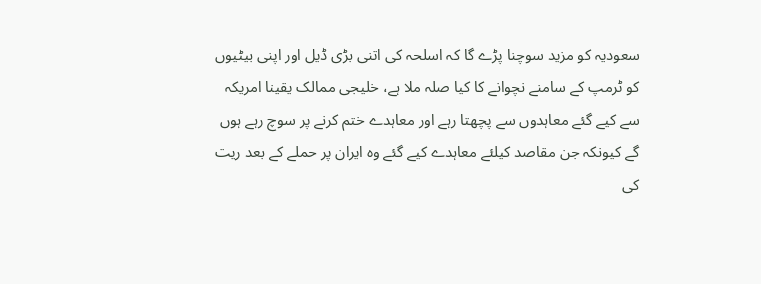سعودیہ کو مزید سوچنا پڑے گا کہ اسلحہ کی اتنی بڑی ڈیل اور اپنی بیٹیوں کو ٹرمپ کے سامنے نچوانے کا کیا صلہ ملا ہے، خلیجی ممالک یقینا امریکہ سے کیے گئے معاہدوں سے پچھتا رہے اور معاہدے ختم کرنے پر سوچ رہے ہوں گے کیونکہ جن مقاصد کیلئے معاہدے کیے گئے وہ ایران پر حملے کے بعد ریت کی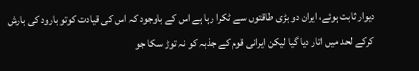دیوار ثابت ہوئے، ایران دو بڑی طاقتوں سے ٹکرا رہا ہے اس کے باوجود کہ اس کی قیادت کوتو بارود کی بارش کرکے لحد میں اتار دیا گیا لیکن ایرانی قوم کے جذبہ کو نہ توڑ سکا جو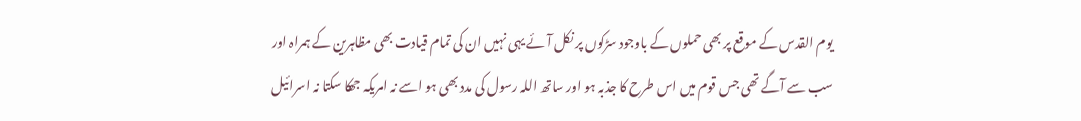یوم القدس کے موقع پر بھی حملوں کے باوجود سڑکوں پر نکل آئے یہی نہیں ان کی تمام قیادت بھی مظاہرین کے ہمراہ اور سب سے آگے تھی جس قوم میں اس طرح کا جذبہ ہو اور ساتھ اللہ رسول کی مدد بھی ہو اسے نہ امریکہ جھکا سکتا نہ اسرائیل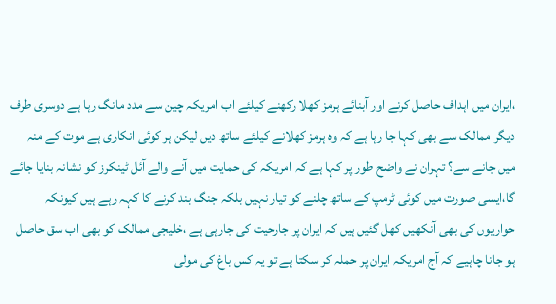،ایران میں اہداف حاصل کرنے اور آبنائے ہرمز کھلا رکھنے کیلئے اب امریکہ چین سے مدد مانگ رہا ہے دوسری طرف دیگر ممالک سے بھی کہا جا رہا ہے کہ وہ ہرمز کھلانے کیلئے ساتھ دیں لیکن ہر کوئی انکاری ہے موت کے منہ میں جانے سے؟ تہران نے واضح طور پر کہا ہے کہ امریکہ کی حمایت میں آنے والے آئل ٹینکرز کو نشانہ بنایا جائے گا،ایسی صورت میں کوئی ٹرمپ کے ساتھ چلنے کو تیار نہیں بلکہ جنگ بند کرنے کا کہہ رہے ہیں کیونکہ حواریوں کی بھی آنکھیں کھل گئیں ہیں کہ ایران پر جارحیت کی جارہی ہے ،خلیجی ممالک کو بھی اب سق حاصل ہو جانا چاہیے کہ آج امریکہ ایران پر حملہ کر سکتا ہے تو یہ کس باغ کی مولی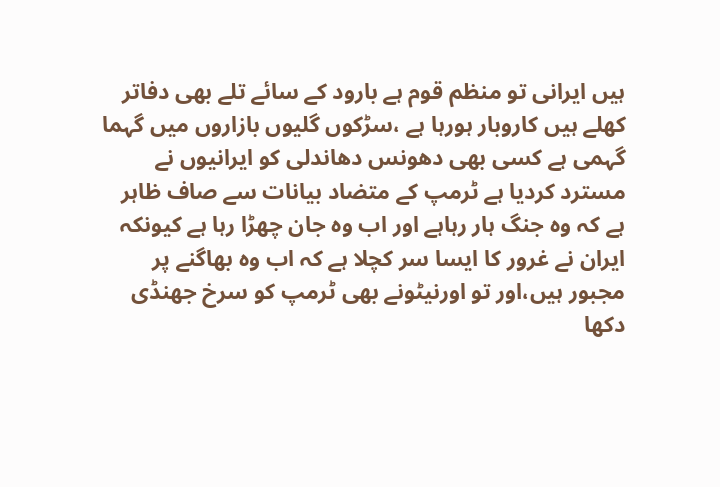ہیں ایرانی تو منظم قوم ہے بارود کے سائے تلے بھی دفاتر کھلے ہیں کاروبار ہورہا ہے ،سڑکوں گلیوں بازاروں میں گہما گہمی ہے کسی بھی دھونس دھاندلی کو ایرانیوں نے مسترد کردیا ہے ٹرمپ کے متضاد بیانات سے صاف ظاہر ہے کہ وہ جنگ ہار رہاہے اور اب وہ جان چھڑا رہا ہے کیونکہ ایران نے غرور کا ایسا سر کچلا ہے کہ اب وہ بھاگنے پر مجبور ہیں،اور تو اورنیٹونے بھی ٹرمپ کو سرخ جھنڈی دکھا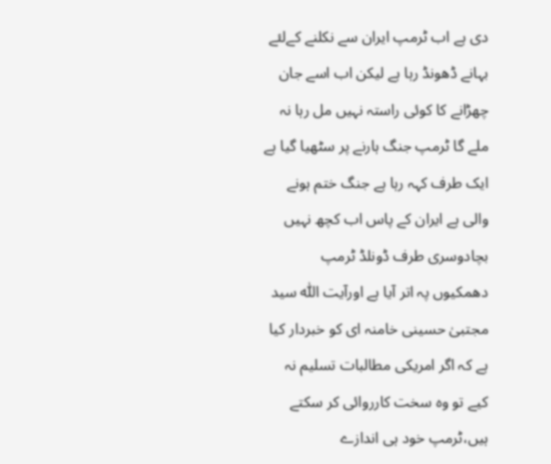دی ہے اب ٹرمپ ایران سے نکلنے کےلئے بہانے ڈھونڈ رہا ہے لیکن اب اسے جان چھڑانے کا کوئی راستہ نہیں مل رہا نہ ملے گا ٹرمپ جنگ ہارنے پر سٹھیا گیا ہے ایک طرف کہہ رہا ہے جنگ ختم ہونے والی ہے ایران کے پاس اب کچھ نہیں بچادوسری طرف ڈونلڈ ٹرمپ دھمکیوں پہ اتر آیا ہے اورآیت اللّٰہ سید مجتبیٰ حسینی خامنہ ای کو خبردار کیا ہے کہ اگر امریکی مطالبات تسلیم نہ کیے تو وہ سخت کارروائی کر سکتے ہیں،ٹرمپ خود ہی اندازے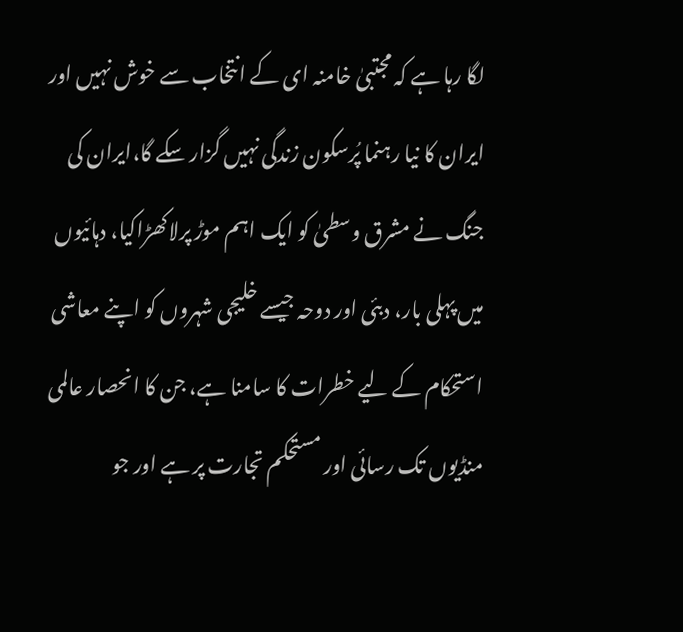لگا رہا ہے کہ مجتبیٰ خامنہ ای کے انتخاب سے خوش نہیں اور ایران کا نیا رہنما پُرسکون زندگی نہیں گزار سکے گا،ایران کی جنگ نے مشرق وسطیٰ کو ایک اہم موڑ پرلاکھڑاکیا، دہائیوں میں پہلی بار، دبئی اور دوحہ جیسے خلیجی شہروں کو اپنے معاشی استحکام کے لیے خطرات کا سامنا ہے، جن کا انحصار عالمی منڈیوں تک رسائی اور مستحکم تجارت پر ہے اور جو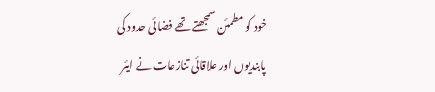خود کو مطمئن سمجھتے تھے فضائی حدود کی پابندیوں اور علاقائی تنازعات نے ایئر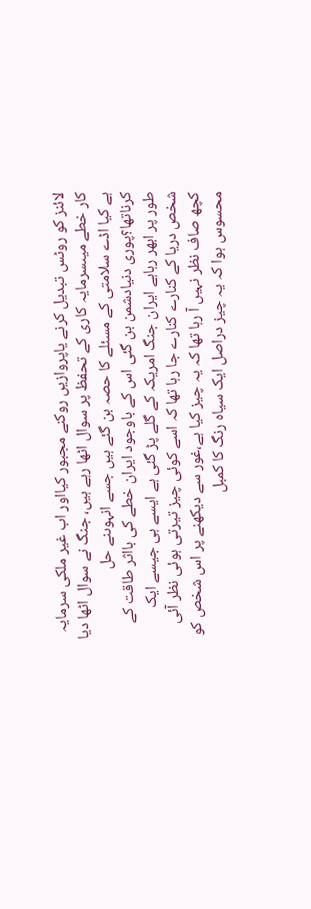لائنز کو روٹس تبدیل کرنے یاپروازیں روکنے مجبور کیااور اب غیر ملکی سرمایہ کار خطے میںسرمایہ کاری کے تحفظ پر سوال اٹھا رہے ہیں، جنگ نے سوال اٹھا دیا ہے کیا اڈے سلامتی کے مسئلے کا حصہ بن گئے ہیں جسے انہوںنے حل کرناتھا؟پوری دنیادشمن بن گئی اس کے باوجود ایران خطے کی بااثر طاقت کے طور پر ابھر رہاہے ایران جنگ امریکہ کے گلے پڑ گئی ہے ایسے ہی جیسے ایک شخص دریا کے کنارے کنارے جا رہا تھا کہ اسے کوئی چیز تیرتی ہوئی نظر آئی کچھ صاف نظر نہیں آ رہا تھا کہ یہ چیز کیا ہے،غور سے دیکھنے پر اس شخص کو محسوس ہوا کہ یہ چیز دراصل ایک سیاہ رنگ کا کمبل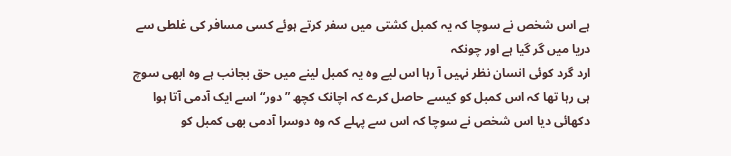ہے اس شخص نے سوچا کہ یہ کمبل کشتی میں سفر کرتے ہوئے کسی مسافر کی غلطی سے دریا میں گر گیا ہے اور چونکہ
ارد گرد کوئی انسان نظر نہیں آ رہا اس لیے وہ یہ کمبل لینے میں حق بجانب ہے وہ ابھی سوچ ہی رہا تھا کہ اس کمبل کو کیسے حاصل کرے کہ اچانک کچھ ”دور“اسے ایک آدمی آتا ہوا دکھائی دیا اس شخص نے سوچا کہ اس سے پہلے کہ وہ دوسرا آدمی بھی کمبل کو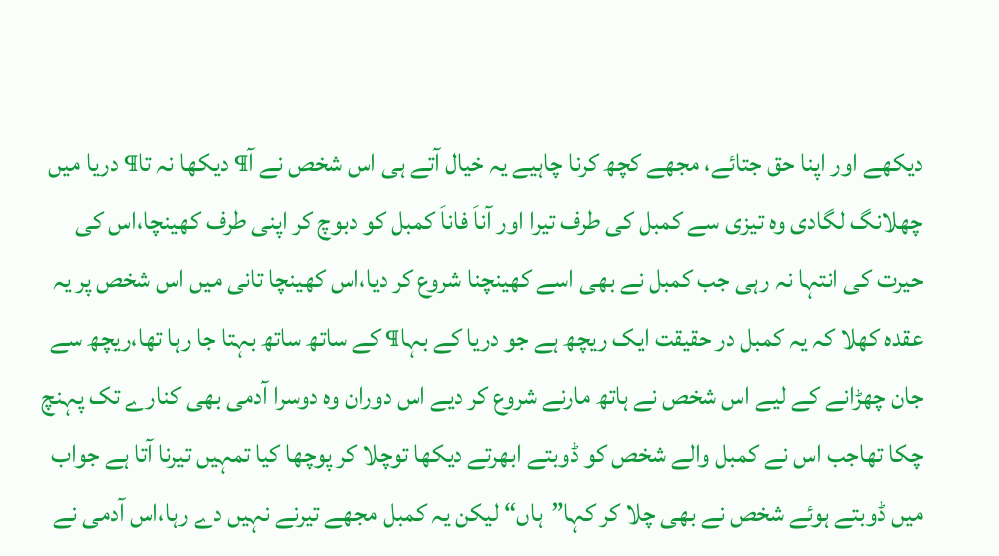دیکھے اور اپنا حق جتائے، مجھے کچھ کرنا چاہیے یہ خیال آتے ہی اس شخص نے آ¶ دیکھا نہ تا¶ دریا میں چھلانگ لگادی وہ تیزی سے کمبل کی طرف تیرا اور آناَ فاناَ کمبل کو دبوچ کر اپنی طرف کھینچا،اس کی حیرت کی انتہا نہ رہی جب کمبل نے بھی اسے کھینچنا شروع کر دیا،اس کھینچا تانی میں اس شخص پر یہ عقدہ کھلا کہ یہ کمبل در حقیقت ایک ریچھ ہے جو دریا کے بہا¶ کے ساتھ ساتھ بہتا جا رہا تھا،ریچھ سے جان چھڑانے کے لیے اس شخص نے ہاتھ مارنے شروع کر دیے اس دوران وہ دوسرا آدمی بھی کنارے تک پہنچ چکا تھاجب اس نے کمبل والے شخص کو ڈوبتے ابھرتے دیکھا توچلا کر پوچھا کیا تمہیں تیرنا آتا ہے جواب میں ڈوبتے ہوئے شخص نے بھی چلا کر کہا”ہاں“ لیکن یہ کمبل مجھے تیرنے نہیں دے رہا،اس آدمی نے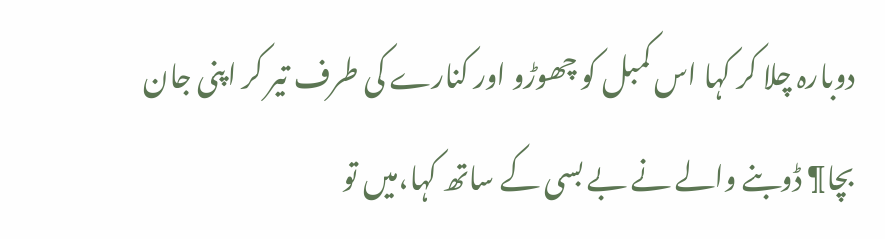دوبارہ چلا کر کہا اس کمبل کو چھوڑو اور کنارے کی طرف تیر کر اپنی جان بچا¶ ڈوبنے والے نے بے بسی کے ساتھ کہا،میں تو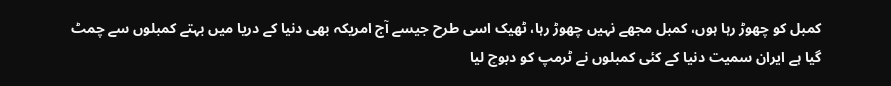کمبل کو چھوڑ رہا ہوں، کمبل مجھے نہیں چھوڑ رہا، ٹھیک اسی طرح جیسے آج امریکہ بھی دنیا کے دریا میں بہتے کمبلوں سے چمٹ گیا ہے ایران سمیت دنیا کے کئی کمبلوں نے ٹرمپ کو دبوچ لیا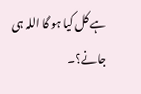ہے کل کیا ہو گا اللہ ہی جانے؟۔